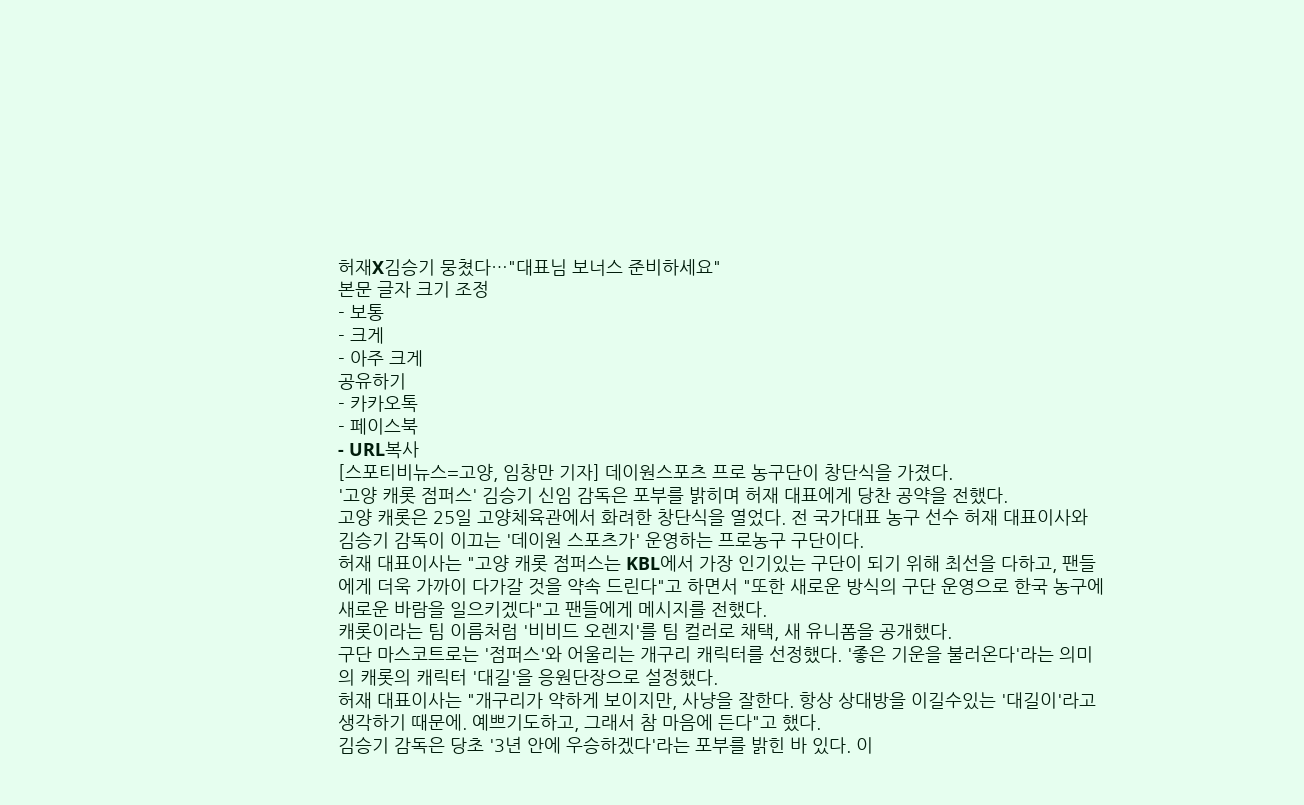허재X김승기 뭉쳤다…"대표님 보너스 준비하세요"
본문 글자 크기 조정
- 보통
- 크게
- 아주 크게
공유하기
- 카카오톡
- 페이스북
- URL복사
[스포티비뉴스=고양, 임창만 기자] 데이원스포츠 프로 농구단이 창단식을 가졌다.
'고양 캐롯 점퍼스' 김승기 신임 감독은 포부를 밝히며 허재 대표에게 당찬 공약을 전했다.
고양 캐롯은 25일 고양체육관에서 화려한 창단식을 열었다. 전 국가대표 농구 선수 허재 대표이사와 김승기 감독이 이끄는 '데이원 스포츠가' 운영하는 프로농구 구단이다.
허재 대표이사는 "고양 캐롯 점퍼스는 KBL에서 가장 인기있는 구단이 되기 위해 최선을 다하고, 팬들에게 더욱 가까이 다가갈 것을 약속 드린다"고 하면서 "또한 새로운 방식의 구단 운영으로 한국 농구에 새로운 바람을 일으키겠다"고 팬들에게 메시지를 전했다.
캐롯이라는 팀 이름처럼 '비비드 오렌지'를 팀 컬러로 채택, 새 유니폼을 공개했다.
구단 마스코트로는 '점퍼스'와 어울리는 개구리 캐릭터를 선정했다. '좋은 기운을 불러온다'라는 의미의 캐롯의 캐릭터 '대길'을 응원단장으로 설정했다.
허재 대표이사는 "개구리가 약하게 보이지만, 사냥을 잘한다. 항상 상대방을 이길수있는 '대길이'라고 생각하기 때문에. 예쁘기도하고, 그래서 참 마음에 든다"고 했다.
김승기 감독은 당초 '3년 안에 우승하겠다'라는 포부를 밝힌 바 있다. 이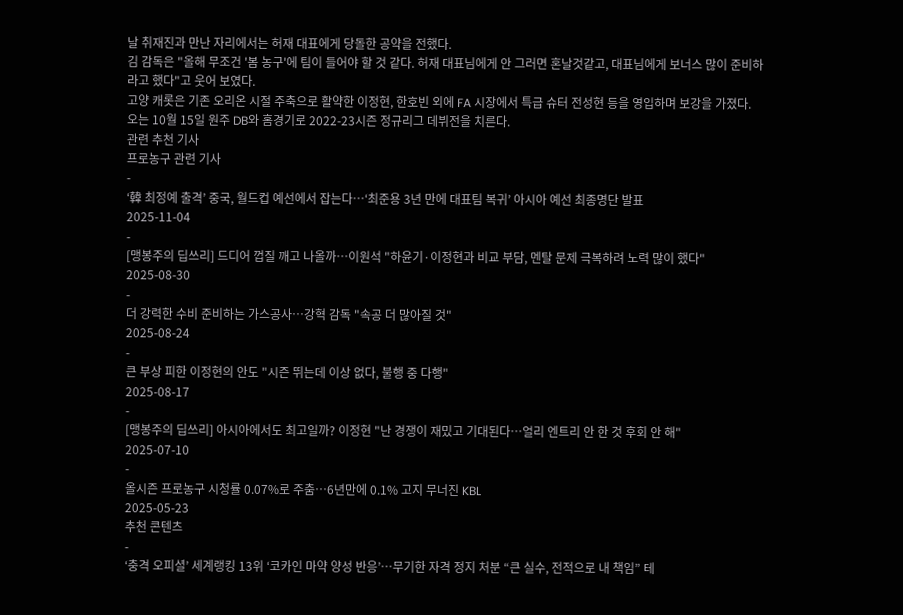날 취재진과 만난 자리에서는 허재 대표에게 당돌한 공약을 전했다.
김 감독은 "올해 무조건 '봄 농구'에 팀이 들어야 할 것 같다. 허재 대표님에게 안 그러면 혼날것같고, 대표님에게 보너스 많이 준비하라고 했다"고 웃어 보였다.
고양 캐롯은 기존 오리온 시절 주축으로 활약한 이정현, 한호빈 외에 FA 시장에서 특급 슈터 전성현 등을 영입하며 보강을 가졌다.
오는 10월 15일 원주 DB와 홈경기로 2022-23시즌 정규리그 데뷔전을 치른다.
관련 추천 기사
프로농구 관련 기사
-
‘韓 최정예 출격’ 중국, 월드컵 예선에서 잡는다…‘최준용 3년 만에 대표팀 복귀’ 아시아 예선 최종명단 발표
2025-11-04
-
[맹봉주의 딥쓰리] 드디어 껍질 깨고 나올까…이원석 "하윤기·이정현과 비교 부담, 멘탈 문제 극복하려 노력 많이 했다"
2025-08-30
-
더 강력한 수비 준비하는 가스공사…강혁 감독 "속공 더 많아질 것"
2025-08-24
-
큰 부상 피한 이정현의 안도 "시즌 뛰는데 이상 없다, 불행 중 다행"
2025-08-17
-
[맹봉주의 딥쓰리] 아시아에서도 최고일까? 이정현 "난 경쟁이 재밌고 기대된다…얼리 엔트리 안 한 것 후회 안 해"
2025-07-10
-
올시즌 프로농구 시청률 0.07%로 주춤…6년만에 0.1% 고지 무너진 KBL
2025-05-23
추천 콘텐츠
-
‘충격 오피셜’ 세계랭킹 13위 ‘코카인 마약 양성 반응’…무기한 자격 정지 처분 “큰 실수, 전적으로 내 책임” 테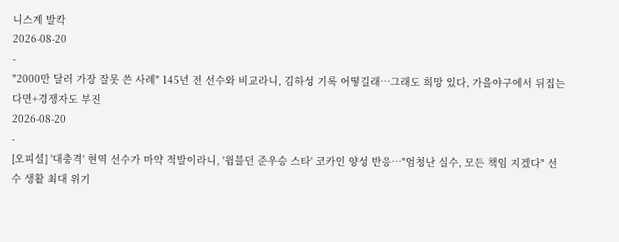니스계 발칵
2026-08-20
-
"2000만 달러 가장 잘못 쓴 사례" 145년 전 선수와 비교라니, 김하성 기록 어떻길래…그래도 희망 있다, 가을야구에서 뒤집는다면+경쟁자도 부진
2026-08-20
-
[오피셜] '대충격' 현역 선수가 마약 적발이라니, '윔블던 준우승 스타' 코카인 양성 반응…"엄청난 실수, 모든 책임 지겠다" 선수 생활 최대 위기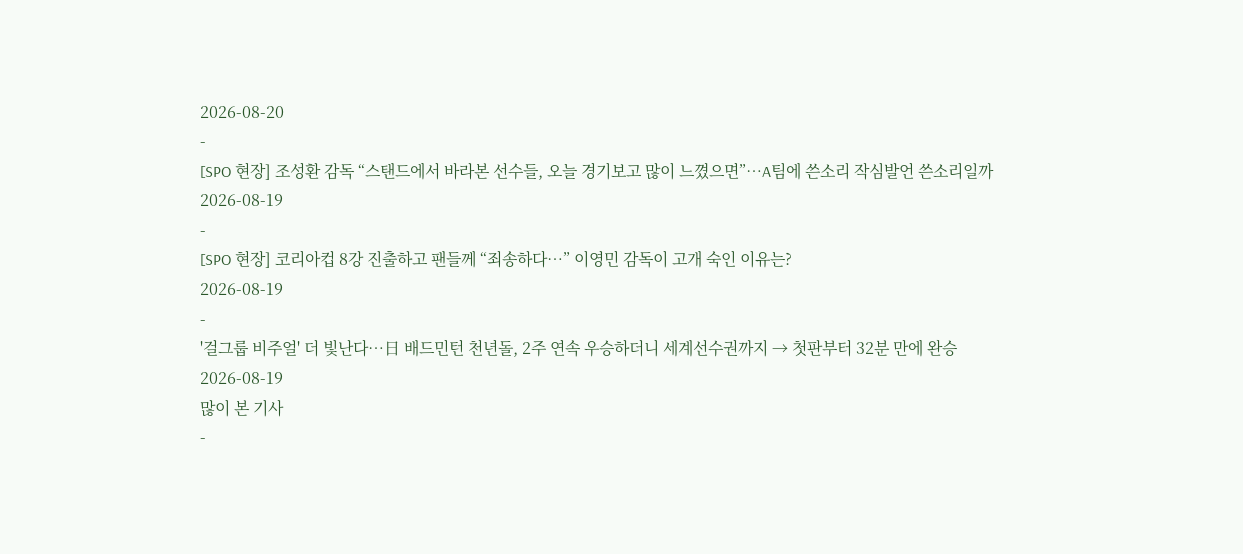2026-08-20
-
[SPO 현장] 조성환 감독 “스탠드에서 바라본 선수들, 오늘 경기보고 많이 느꼈으면”…A팀에 쓴소리 작심발언 쓴소리일까
2026-08-19
-
[SPO 현장] 코리아컵 8강 진출하고 팬들께 “죄송하다…” 이영민 감독이 고개 숙인 이유는?
2026-08-19
-
'걸그룹 비주얼' 더 빛난다…日 배드민턴 천년돌, 2주 연속 우승하더니 세계선수권까지 → 첫판부터 32분 만에 완승
2026-08-19
많이 본 기사
-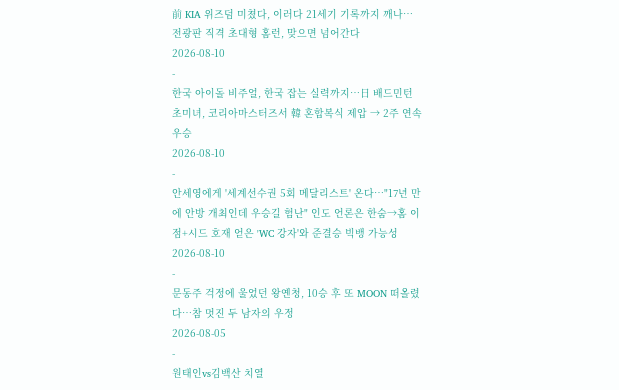前 KIA 위즈덤 미쳤다, 이러다 21세기 기록까지 깨나… 전광판 직격 초대형 홈런, 맞으면 넘어간다
2026-08-10
-
한국 아이돌 비주얼, 한국 잡는 실력까지…日 배드민턴 초미녀, 코리아마스터즈서 韓 혼합복식 제압 → 2주 연속 우승
2026-08-10
-
안세영에게 '세계선수권 5회 메달리스트' 온다…"17년 만에 안방 개최인데 우승길 험난" 인도 언론은 한숨→홈 이점+시드 호재 얻은 'WC 강자'와 준결승 빅뱅 가능성
2026-08-10
-
문동주 걱정에 울었던 왕옌청, 10승 후 또 MOON 떠올렸다…참 멋진 두 남자의 우정
2026-08-05
-
원태인vs김백산 치열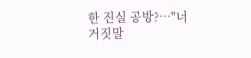한 진실 공방?…"너 거짓말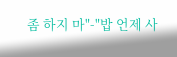좀 하지 마"-"밥 언제 사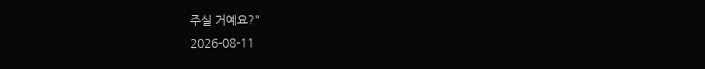주실 거예요?"
2026-08-11